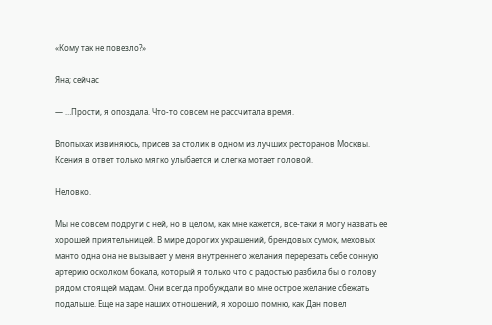«Кому так не повезло?»

Яна; сейчас

— …Прости, я опоздала. Что-то совсем не рассчитала время.

Впопыхах извиняюсь, присев за столик в одном из лучших ресторанов Москвы. Ксения в ответ только мягко улыбается и слегка мотает головой.

Неловко.

Мы не совсем подруги с ней, но в целом, как мне кажется, все-таки я могу назвать ее хорошей приятельницей. В мире дорогих украшений, брендовых сумок, меховых манто одна она не вызывает у меня внутреннего желания перерезать себе сонную артерию осколком бокала, который я только что с радостью разбила бы о голову рядом стоящей мадам. Они всегда пробуждали во мне острое желание сбежать подальше. Еще на заре наших отношений, я хорошо помню, как Дан повел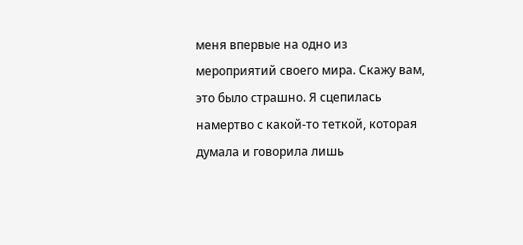меня впервые на одно из мероприятий своего мира. Скажу вам, это было страшно. Я сцепилась намертво с какой-то теткой, которая думала и говорила лишь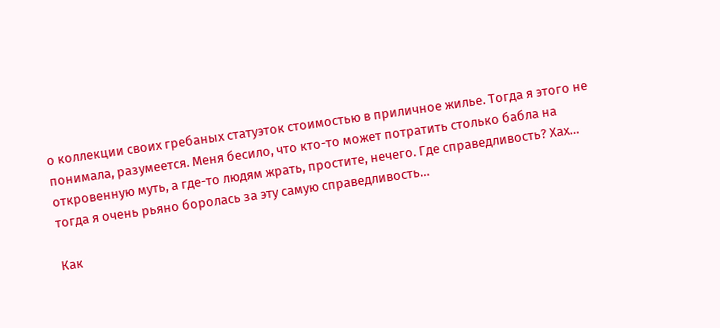о коллекции своих гребаных статуэток стоимостью в приличное жилье. Тогда я этого не понимала, разумеется. Меня бесило, что кто-то может потратить столько бабла на откровенную муть, а где-то людям жрать, простите, нечего. Где справедливость? Хах… тогда я очень рьяно боролась за эту самую справедливость…

Как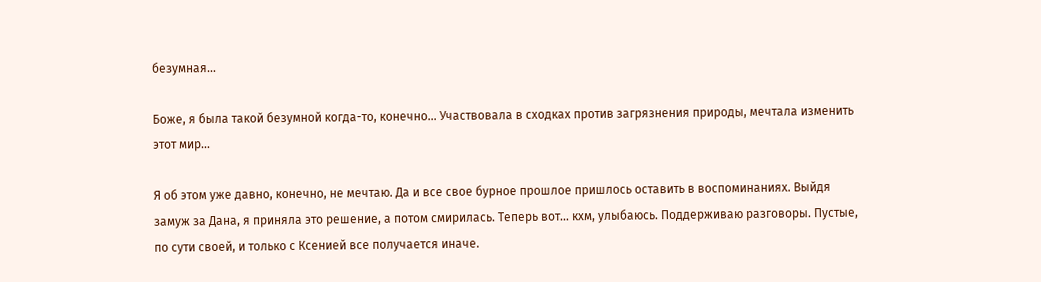безумная…

Боже, я была такой безумной когда-то, конечно… Участвовала в сходках против загрязнения природы, мечтала изменить этот мир…

Я об этом уже давно, конечно, не мечтаю. Да и все свое бурное прошлое пришлось оставить в воспоминаниях. Выйдя замуж за Дана, я приняла это решение, а потом смирилась. Теперь вот… кхм, улыбаюсь. Поддерживаю разговоры. Пустые, по сути своей, и только с Ксенией все получается иначе.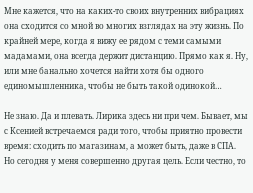Мне кажется, что на каких-то своих внутренних вибрациях она сходится со мной во многих взглядах на эту жизнь. По крайней мере, когда я вижу ее рядом с теми самыми мадамами, она всегда держит дистанцию. Прямо как я. Ну, или мне банально хочется найти хотя бы одного единомышленника, чтобы не быть такой одинокой…

Не знаю. Да и плевать. Лирика здесь ни при чем. Бывает, мы с Ксенией встречаемся ради того, чтобы приятно провести время: сходить по магазинам, а может быть, даже в СПА. Но сегодня у меня совершенно другая цель. Если честно, то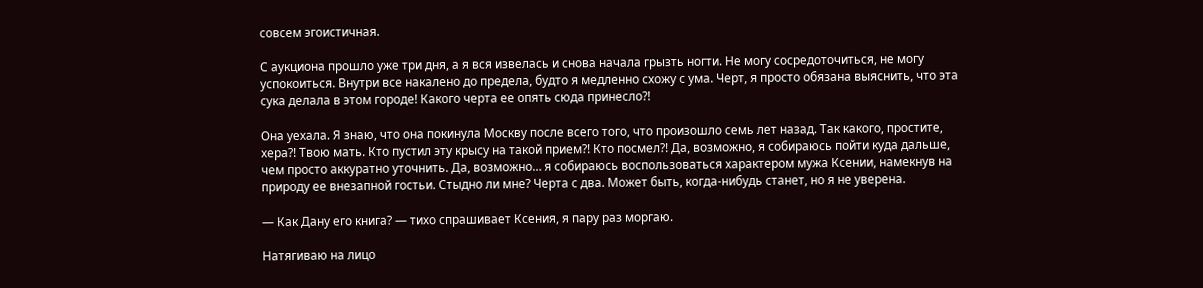совсем эгоистичная.

С аукциона прошло уже три дня, а я вся извелась и снова начала грызть ногти. Не могу сосредоточиться, не могу успокоиться. Внутри все накалено до предела, будто я медленно схожу с ума. Черт, я просто обязана выяснить, что эта сука делала в этом городе! Какого черта ее опять сюда принесло?!

Она уехала. Я знаю, что она покинула Москву после всего того, что произошло семь лет назад. Так какого, простите, хера?! Твою мать. Кто пустил эту крысу на такой прием?! Кто посмел?! Да, возможно, я собираюсь пойти куда дальше, чем просто аккуратно уточнить. Да, возможно… я собираюсь воспользоваться характером мужа Ксении, намекнув на природу ее внезапной гостьи. Стыдно ли мне? Черта с два. Может быть, когда-нибудь станет, но я не уверена.

— Как Дану его книга? — тихо спрашивает Ксения, я пару раз моргаю.

Натягиваю на лицо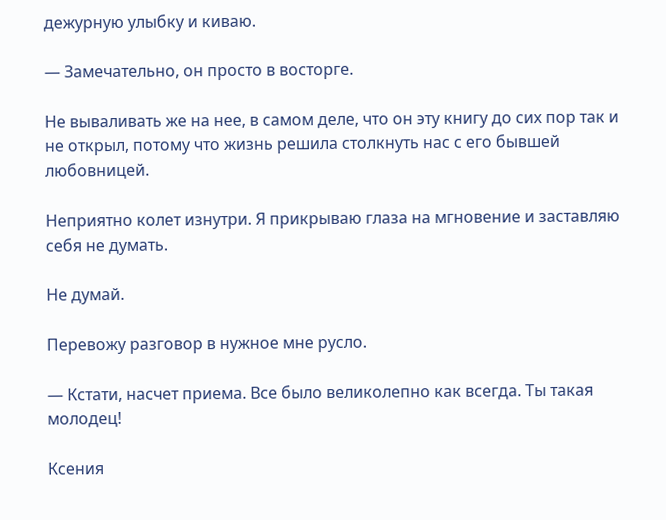дежурную улыбку и киваю.

— Замечательно, он просто в восторге.

Не вываливать же на нее, в самом деле, что он эту книгу до сих пор так и не открыл, потому что жизнь решила столкнуть нас с его бывшей любовницей.

Неприятно колет изнутри. Я прикрываю глаза на мгновение и заставляю себя не думать.

Не думай.

Перевожу разговор в нужное мне русло.

— Кстати, насчет приема. Все было великолепно как всегда. Ты такая молодец!

Ксения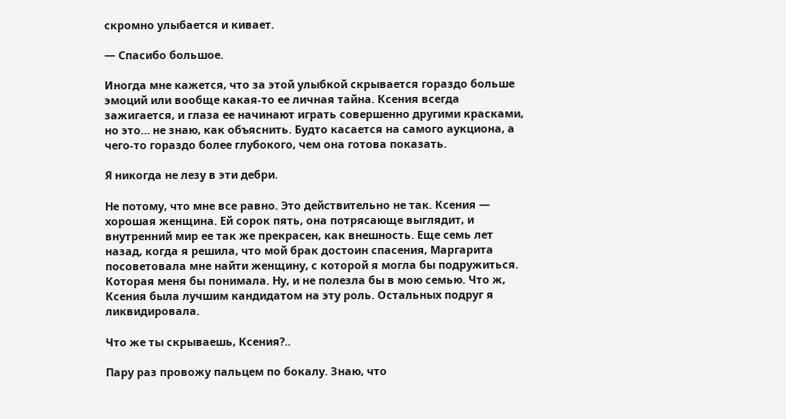скромно улыбается и кивает.

— Спасибо большое.

Иногда мне кажется, что за этой улыбкой скрывается гораздо больше эмоций или вообще какая-то ее личная тайна. Ксения всегда зажигается, и глаза ее начинают играть совершенно другими красками, но это… не знаю, как объяснить. Будто касается на самого аукциона, а чего-то гораздо более глубокого, чем она готова показать.

Я никогда не лезу в эти дебри.

Не потому, что мне все равно. Это действительно не так. Ксения — хорошая женщина. Ей сорок пять, она потрясающе выглядит, и внутренний мир ее так же прекрасен, как внешность. Еще семь лет назад, когда я решила, что мой брак достоин спасения, Маргарита посоветовала мне найти женщину, с которой я могла бы подружиться. Которая меня бы понимала. Ну, и не полезла бы в мою семью. Что ж, Ксения была лучшим кандидатом на эту роль. Остальных подруг я ликвидировала.

Что же ты скрываешь, Ксения?..

Пару раз провожу пальцем по бокалу. Знаю, что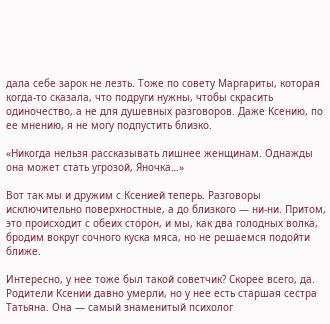дала себе зарок не лезть. Тоже по совету Маргариты, которая когда-то сказала, что подруги нужны, чтобы скрасить одиночество, а не для душевных разговоров. Даже Ксению, по ее мнению, я не могу подпустить близко.

«Никогда нельзя рассказывать лишнее женщинам. Однажды она может стать угрозой, Яночка…»

Вот так мы и дружим с Ксенией теперь. Разговоры исключительно поверхностные, а до близкого — ни-ни. Притом, это происходит с обеих сторон, и мы, как два голодных волка, бродим вокруг сочного куска мяса, но не решаемся подойти ближе.

Интересно, у нее тоже был такой советчик? Скорее всего, да. Родители Ксении давно умерли, но у нее есть старшая сестра Татьяна. Она — самый знаменитый психолог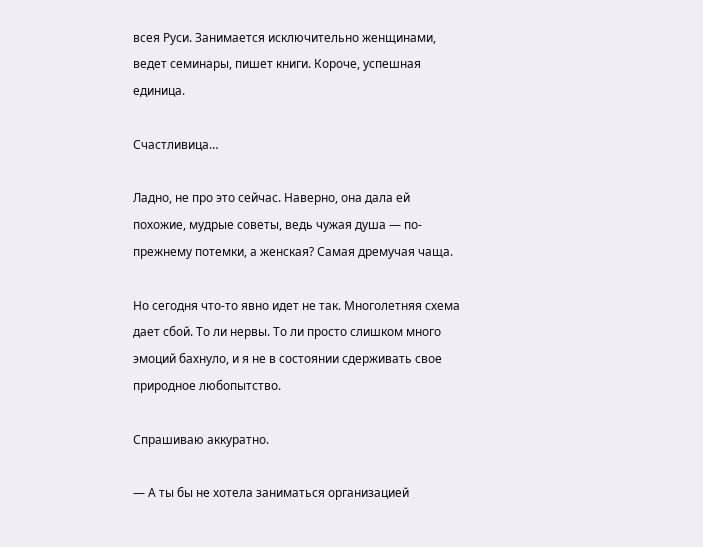всея Руси. Занимается исключительно женщинами, ведет семинары, пишет книги. Короче, успешная единица.

Счастливица…

Ладно, не про это сейчас. Наверно, она дала ей похожие, мудрые советы, ведь чужая душа — по-прежнему потемки, а женская? Самая дремучая чаща.

Но сегодня что-то явно идет не так. Многолетняя схема дает сбой. То ли нервы. То ли просто слишком много эмоций бахнуло, и я не в состоянии сдерживать свое природное любопытство.

Спрашиваю аккуратно.

— А ты бы не хотела заниматься организацией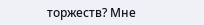торжеств? Мне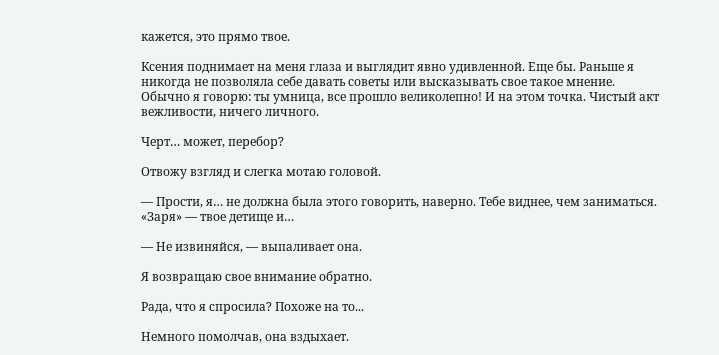кажется, это прямо твое.

Ксения поднимает на меня глаза и выглядит явно удивленной. Еще бы. Раньше я никогда не позволяла себе давать советы или высказывать свое такое мнение. Обычно я говорю: ты умница, все прошло великолепно! И на этом точка. Чистый акт вежливости, ничего личного.

Черт… может, перебор?

Отвожу взгляд и слегка мотаю головой.

— Прости, я… не должна была этого говорить, наверно. Тебе виднее, чем заниматься. «Заря» — твое детище и…

— Не извиняйся, — выпаливает она.

Я возвращаю свое внимание обратно.

Рада, что я спросила? Похоже на то...

Немного помолчав, она вздыхает.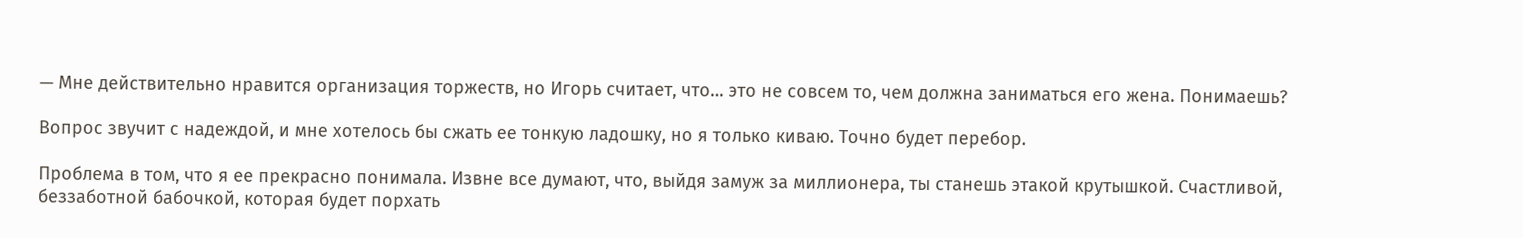— Мне действительно нравится организация торжеств, но Игорь считает, что… это не совсем то, чем должна заниматься его жена. Понимаешь?

Вопрос звучит с надеждой, и мне хотелось бы сжать ее тонкую ладошку, но я только киваю. Точно будет перебор.

Проблема в том, что я ее прекрасно понимала. Извне все думают, что, выйдя замуж за миллионера, ты станешь этакой крутышкой. Счастливой, беззаботной бабочкой, которая будет порхать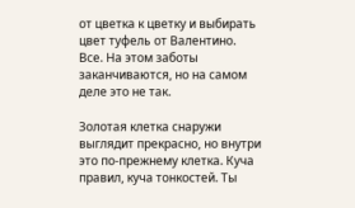от цветка к цветку и выбирать цвет туфель от Валентино. Все. На этом заботы заканчиваются, но на самом деле это не так.

Золотая клетка снаружи выглядит прекрасно, но внутри это по-прежнему клетка. Куча правил, куча тонкостей. Ты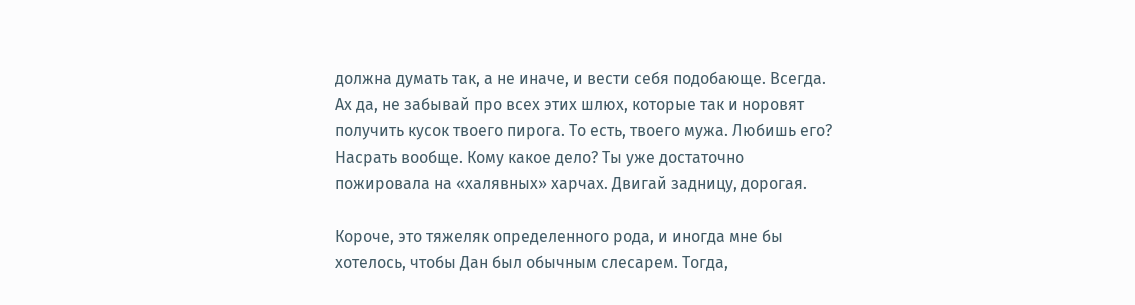должна думать так, а не иначе, и вести себя подобающе. Всегда. Ах да, не забывай про всех этих шлюх, которые так и норовят получить кусок твоего пирога. То есть, твоего мужа. Любишь его? Насрать вообще. Кому какое дело? Ты уже достаточно пожировала на «халявных» харчах. Двигай задницу, дорогая.

Короче, это тяжеляк определенного рода, и иногда мне бы хотелось, чтобы Дан был обычным слесарем. Тогда,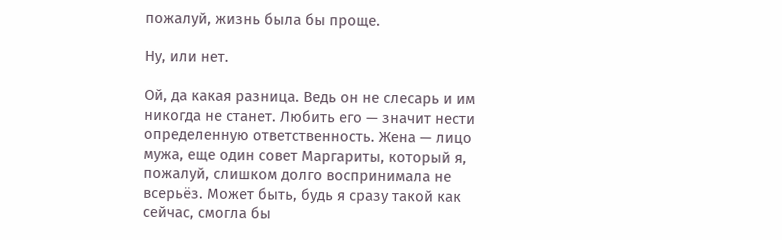пожалуй, жизнь была бы проще.

Ну, или нет.

Ой, да какая разница. Ведь он не слесарь и им никогда не станет. Любить его — значит нести определенную ответственность. Жена — лицо мужа, еще один совет Маргариты, который я, пожалуй, слишком долго воспринимала не всерьёз. Может быть, будь я сразу такой как сейчас, смогла бы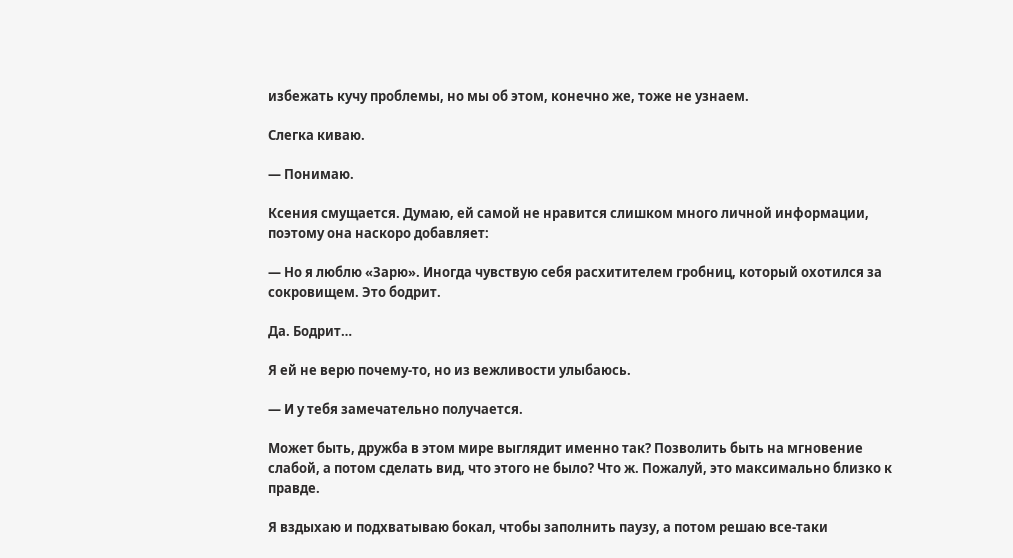избежать кучу проблемы, но мы об этом, конечно же, тоже не узнаем.

Слегка киваю.

— Понимаю.

Ксения смущается. Думаю, ей самой не нравится слишком много личной информации, поэтому она наскоро добавляет:

— Но я люблю «Зарю». Иногда чувствую себя расхитителем гробниц, который охотился за сокровищем. Это бодрит.

Да. Бодрит…

Я ей не верю почему-то, но из вежливости улыбаюсь.

— И у тебя замечательно получается.

Может быть, дружба в этом мире выглядит именно так? Позволить быть на мгновение слабой, а потом сделать вид, что этого не было? Что ж. Пожалуй, это максимально близко к правде.

Я вздыхаю и подхватываю бокал, чтобы заполнить паузу, а потом решаю все-таки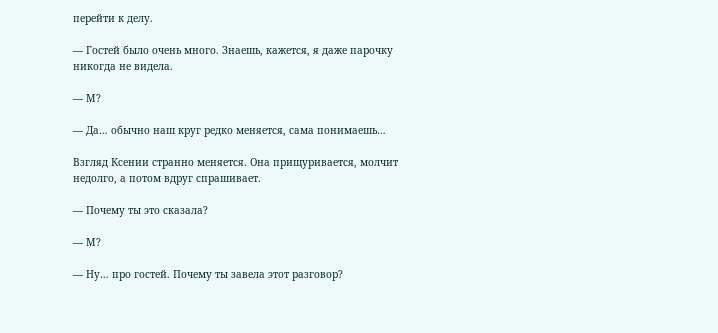перейти к делу.

— Гостей было очень много. Знаешь, кажется, я даже парочку никогда не видела.

— М?

— Да… обычно наш круг редко меняется, сама понимаешь…

Взгляд Ксении странно меняется. Она прищуривается, молчит недолго, а потом вдруг спрашивает.

— Почему ты это сказала?

— М?

— Ну… про гостей. Почему ты завела этот разговор?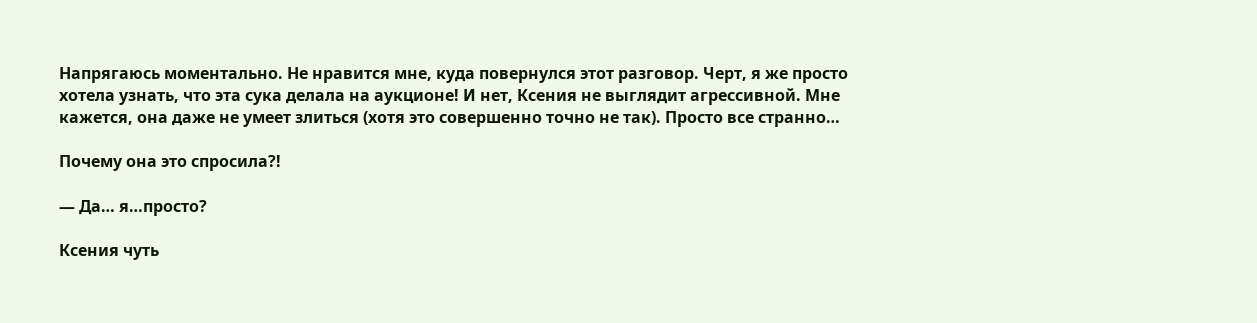Напрягаюсь моментально. Не нравится мне, куда повернулся этот разговор. Черт, я же просто хотела узнать, что эта сука делала на аукционе! И нет, Ксения не выглядит агрессивной. Мне кажется, она даже не умеет злиться (хотя это совершенно точно не так). Просто все странно…

Почему она это спросила?!

— Да… я…просто?

Ксения чуть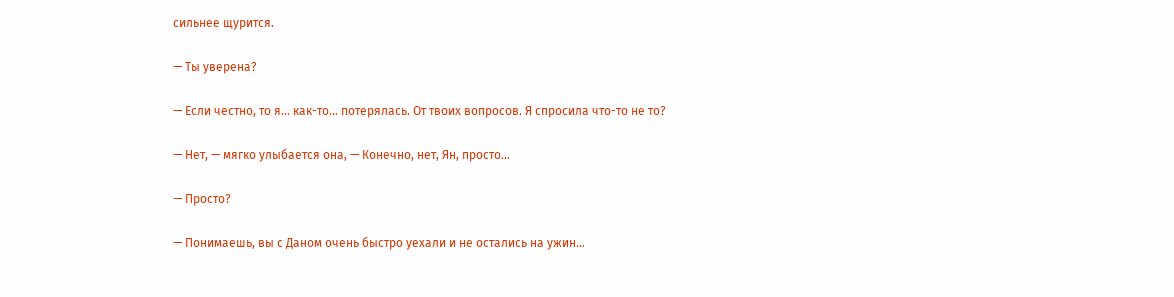сильнее щурится.

— Ты уверена?

— Если честно, то я… как-то… потерялась. От твоих вопросов. Я спросила что-то не то?

— Нет, — мягко улыбается она, — Конечно, нет, Ян, просто…

— Просто?

— Понимаешь, вы с Даном очень быстро уехали и не остались на ужин…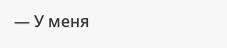— У меня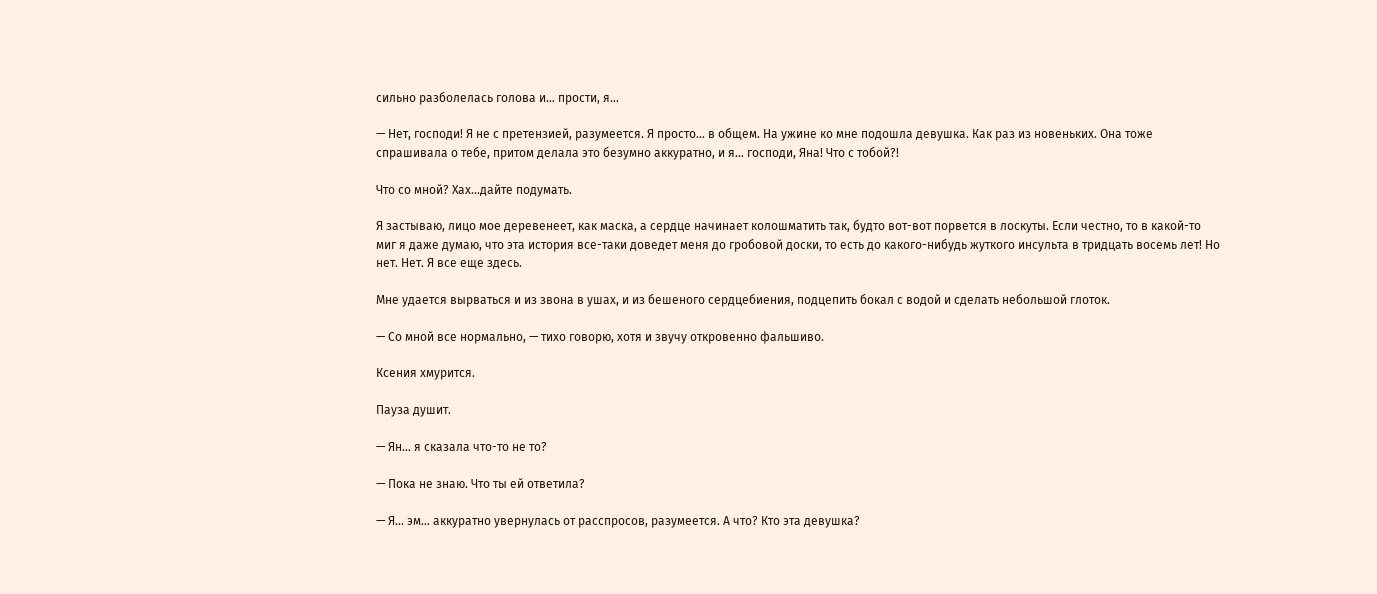сильно разболелась голова и… прости, я…

— Нет, господи! Я не с претензией, разумеется. Я просто… в общем. На ужине ко мне подошла девушка. Как раз из новеньких. Она тоже спрашивала о тебе, притом делала это безумно аккуратно, и я… господи, Яна! Что с тобой?!

Что со мной? Хах...дайте подумать.

Я застываю, лицо мое деревенеет, как маска, а сердце начинает колошматить так, будто вот-вот порвется в лоскуты. Если честно, то в какой-то миг я даже думаю, что эта история все-таки доведет меня до гробовой доски, то есть до какого-нибудь жуткого инсульта в тридцать восемь лет! Но нет. Нет. Я все еще здесь.

Мне удается вырваться и из звона в ушах, и из бешеного сердцебиения, подцепить бокал с водой и сделать небольшой глоток.

— Со мной все нормально, — тихо говорю, хотя и звучу откровенно фальшиво.

Ксения хмурится.

Пауза душит.

— Ян… я сказала что-то не то?

— Пока не знаю. Что ты ей ответила?

— Я… эм… аккуратно увернулась от расспросов, разумеется. А что? Кто эта девушка?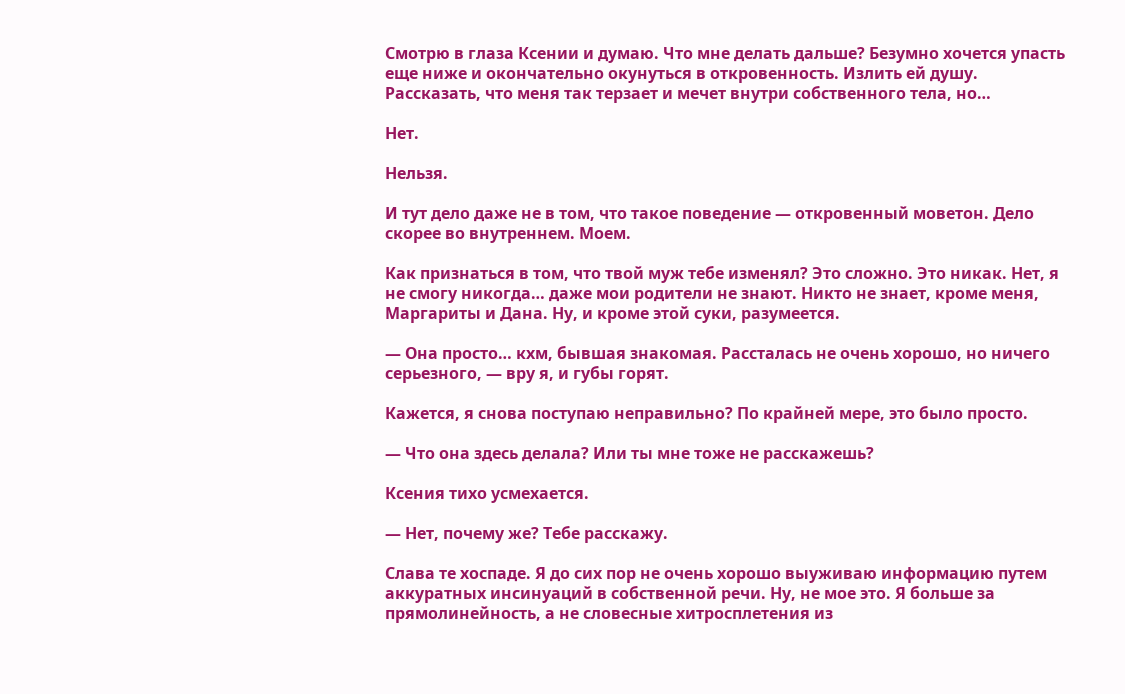Смотрю в глаза Ксении и думаю. Что мне делать дальше? Безумно хочется упасть еще ниже и окончательно окунуться в откровенность. Излить ей душу. Рассказать, что меня так терзает и мечет внутри собственного тела, но…

Нет.

Нельзя.

И тут дело даже не в том, что такое поведение — откровенный моветон. Дело скорее во внутреннем. Моем.

Как признаться в том, что твой муж тебе изменял? Это сложно. Это никак. Нет, я не смогу никогда… даже мои родители не знают. Никто не знает, кроме меня, Маргариты и Дана. Ну, и кроме этой суки, разумеется.

— Она просто… кхм, бывшая знакомая. Рассталась не очень хорошо, но ничего серьезного, — вру я, и губы горят.

Кажется, я снова поступаю неправильно? По крайней мере, это было просто.

— Что она здесь делала? Или ты мне тоже не расскажешь?

Ксения тихо усмехается.

— Нет, почему же? Тебе расскажу.

Слава те хоспаде. Я до сих пор не очень хорошо выуживаю информацию путем аккуратных инсинуаций в собственной речи. Ну, не мое это. Я больше за прямолинейность, а не словесные хитросплетения из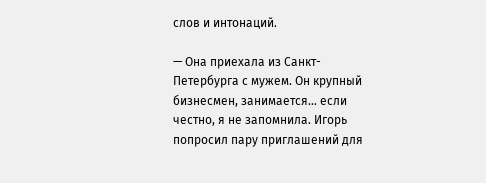слов и интонаций.

— Она приехала из Санкт-Петербурга с мужем. Он крупный бизнесмен, занимается… если честно, я не запомнила. Игорь попросил пару приглашений для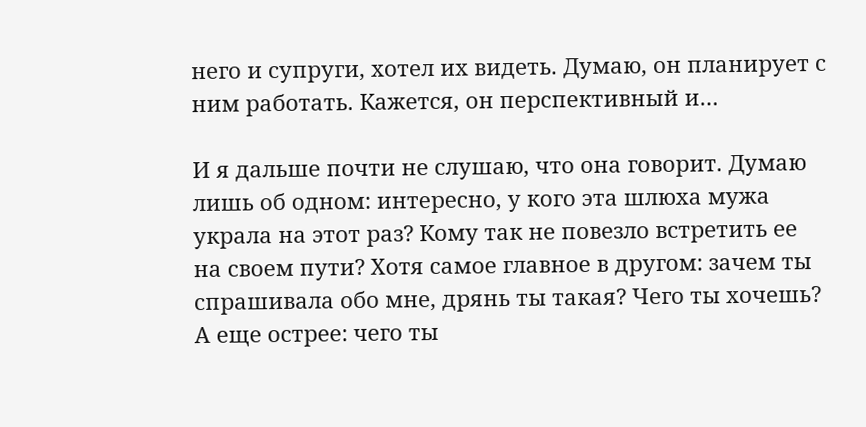него и супруги, хотел их видеть. Думаю, он планирует с ним работать. Кажется, он перспективный и…

И я дальше почти не слушаю, что она говорит. Думаю лишь об одном: интересно, у кого эта шлюха мужа украла на этот раз? Кому так не повезло встретить ее на своем пути? Хотя самое главное в другом: зачем ты спрашивала обо мне, дрянь ты такая? Чего ты хочешь? А еще острее: чего ты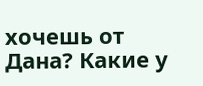хочешь от Дана? Какие у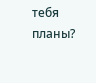тебя планы?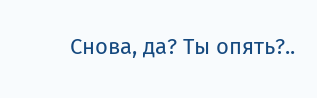Снова, да? Ты опять?..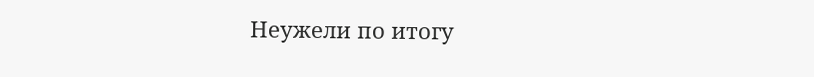Неужели по итогу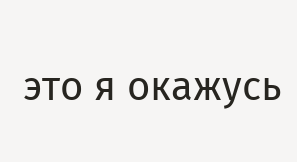это я окажусь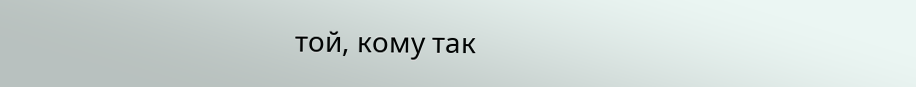той, кому так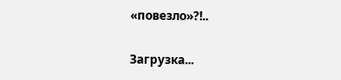«повезло»?!..

Загрузка...